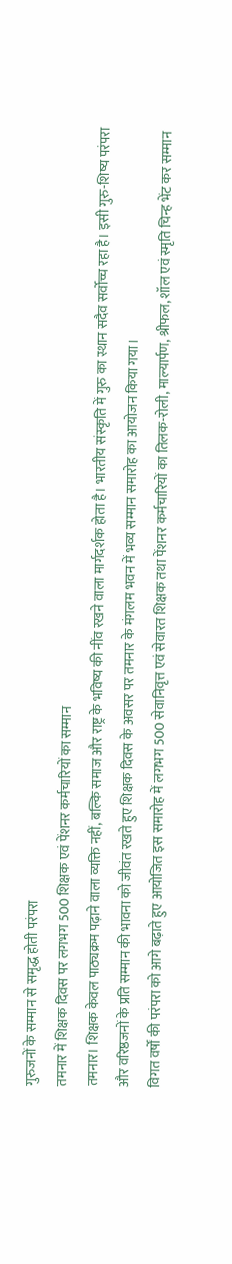गुरुजनों के सम्मान से समृद्ध होती परंपरा
तमनार में शिक्षक दिवस पर लगभग 500 शिक्षक एवं पेंशनर कर्मचारियों का सम्मान
तमनार। शिक्षक केवल पाठ्यक्रम पढ़ाने वाला व्यक्ति नहीं, बल्कि समाज और राष्ट्र के भविष्य की नींव रखने वाला मार्गदर्शक होता है। भारतीय संस्कृति में गुरु का स्थान सदैव सर्वोच्च रहा है। इसी गुरु-शिष्य परंपरा और वरिष्ठजनों के प्रति सम्मान की भावना को जीवंत रखते हुए शिक्षक दिवस के अवसर पर तमनार के मंगलम भवन में भव्य सम्मान समारोह का आयोजन किया गया।
विगत वर्षों की परंपरा को आगे बढ़ाते हुए आयोजित इस समारोह में लगभग 500 सेवानिवृत्त एवं सेवारत शिक्षक तथा पेंशनर कर्मचारियों का तिलक-रोली, माल्यार्पण, श्रीफल, शॉल एवं स्मृति चिन्ह भेंट कर सम्मान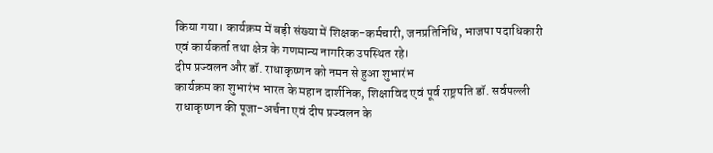किया गया। कार्यक्रम में बड़ी संख्या में शिक्षक-कर्मचारी, जनप्रतिनिधि, भाजपा पदाधिकारी एवं कार्यकर्ता तथा क्षेत्र के गणमान्य नागरिक उपस्थित रहे।
दीप प्रज्वलन और डॉ. राधाकृष्णन को नमन से हुआ शुभारंभ
कार्यक्रम का शुभारंभ भारत के महान दार्शनिक, शिक्षाविद एवं पूर्व राष्ट्रपति डॉ. सर्वपल्ली राधाकृष्णन की पूजा-अर्चना एवं दीप प्रज्वलन के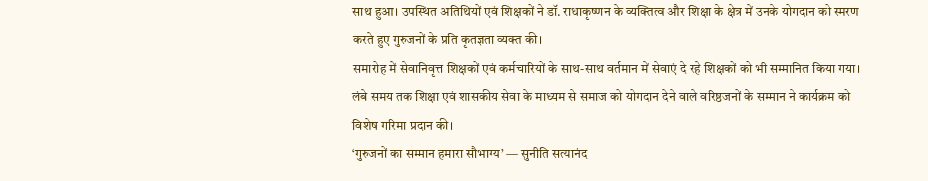साथ हुआ। उपस्थित अतिथियों एवं शिक्षकों ने डॉ. राधाकृष्णन के व्यक्तित्व और शिक्षा के क्षेत्र में उनके योगदान को स्मरण करते हुए गुरुजनों के प्रति कृतज्ञता व्यक्त की।
समारोह में सेवानिवृत्त शिक्षकों एवं कर्मचारियों के साथ-साथ वर्तमान में सेवाएं दे रहे शिक्षकों को भी सम्मानित किया गया। लंबे समय तक शिक्षा एवं शासकीय सेवा के माध्यम से समाज को योगदान देने वाले वरिष्ठजनों के सम्मान ने कार्यक्रम को विशेष गरिमा प्रदान की।
‘गुरुजनों का सम्मान हमारा सौभाग्य’ — सुनीति सत्यानंद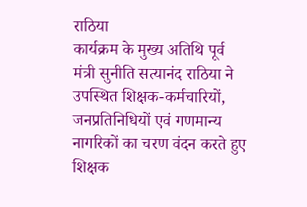राठिया
कार्यक्रम के मुख्य अतिथि पूर्व मंत्री सुनीति सत्यानंद राठिया ने उपस्थित शिक्षक-कर्मचारियों, जनप्रतिनिधियों एवं गणमान्य नागरिकों का चरण वंदन करते हुए शिक्षक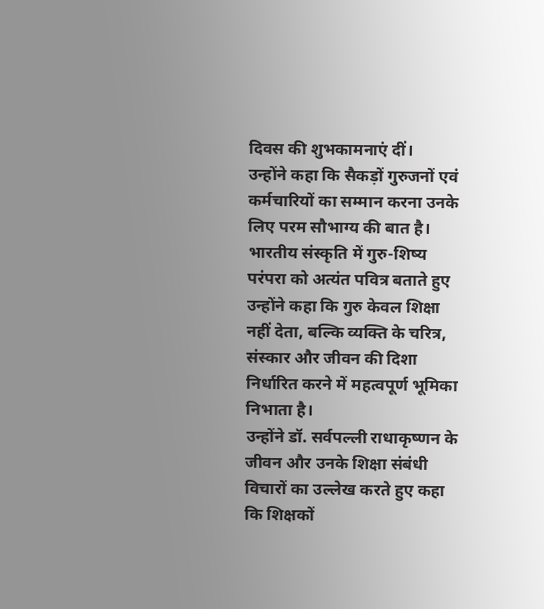दिवस की शुभकामनाएं दीं।
उन्होंने कहा कि सैकड़ों गुरुजनों एवं कर्मचारियों का सम्मान करना उनके लिए परम सौभाग्य की बात है। भारतीय संस्कृति में गुरु-शिष्य परंपरा को अत्यंत पवित्र बताते हुए उन्होंने कहा कि गुरु केवल शिक्षा नहीं देता, बल्कि व्यक्ति के चरित्र, संस्कार और जीवन की दिशा निर्धारित करने में महत्वपूर्ण भूमिका निभाता है।
उन्होंने डॉ. सर्वपल्ली राधाकृष्णन के जीवन और उनके शिक्षा संबंधी विचारों का उल्लेख करते हुए कहा कि शिक्षकों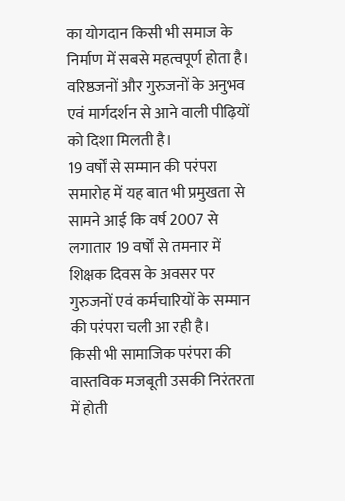का योगदान किसी भी समाज के निर्माण में सबसे महत्वपूर्ण होता है। वरिष्ठजनों और गुरुजनों के अनुभव एवं मार्गदर्शन से आने वाली पीढ़ियों को दिशा मिलती है।
19 वर्षों से सम्मान की परंपरा
समारोह में यह बात भी प्रमुखता से सामने आई कि वर्ष 2007 से लगातार 19 वर्षों से तमनार में शिक्षक दिवस के अवसर पर गुरुजनों एवं कर्मचारियों के सम्मान की परंपरा चली आ रही है।
किसी भी सामाजिक परंपरा की वास्तविक मजबूती उसकी निरंतरता में होती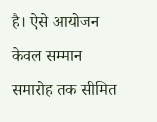है। ऐसे आयोजन केवल सम्मान समारोह तक सीमित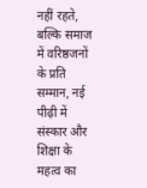नहीं रहते, बल्कि समाज में वरिष्ठजनों के प्रति सम्मान, नई पीढ़ी में संस्कार और शिक्षा के महत्व का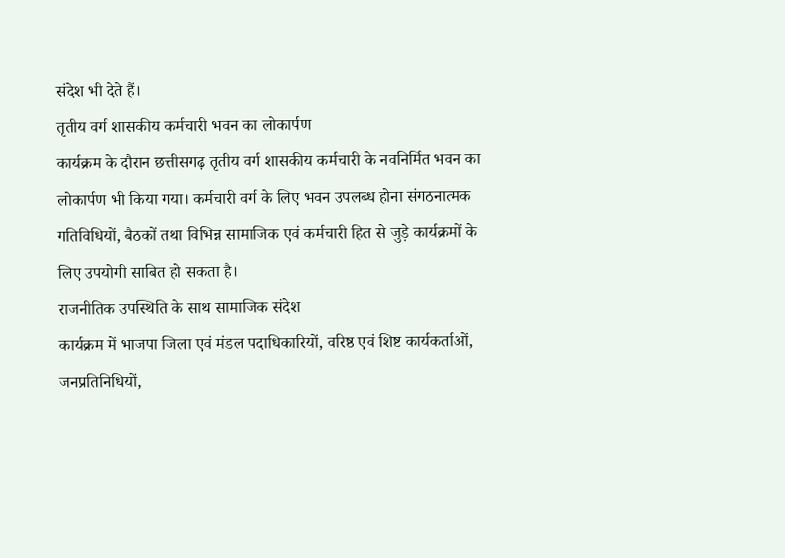संदेश भी देते हैं।
तृतीय वर्ग शासकीय कर्मचारी भवन का लोकार्पण
कार्यक्रम के दौरान छत्तीसगढ़ तृतीय वर्ग शासकीय कर्मचारी के नवनिर्मित भवन का लोकार्पण भी किया गया। कर्मचारी वर्ग के लिए भवन उपलब्ध होना संगठनात्मक गतिविधियों, बैठकों तथा विभिन्न सामाजिक एवं कर्मचारी हित से जुड़े कार्यक्रमों के लिए उपयोगी साबित हो सकता है।
राजनीतिक उपस्थिति के साथ सामाजिक संदेश
कार्यक्रम में भाजपा जिला एवं मंडल पदाधिकारियों, वरिष्ठ एवं शिष्ट कार्यकर्ताओं, जनप्रतिनिधियों,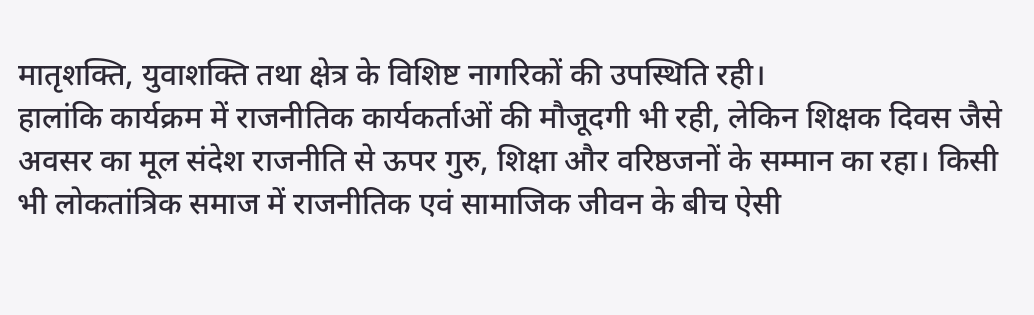मातृशक्ति, युवाशक्ति तथा क्षेत्र के विशिष्ट नागरिकों की उपस्थिति रही।
हालांकि कार्यक्रम में राजनीतिक कार्यकर्ताओं की मौजूदगी भी रही, लेकिन शिक्षक दिवस जैसे अवसर का मूल संदेश राजनीति से ऊपर गुरु, शिक्षा और वरिष्ठजनों के सम्मान का रहा। किसी भी लोकतांत्रिक समाज में राजनीतिक एवं सामाजिक जीवन के बीच ऐसी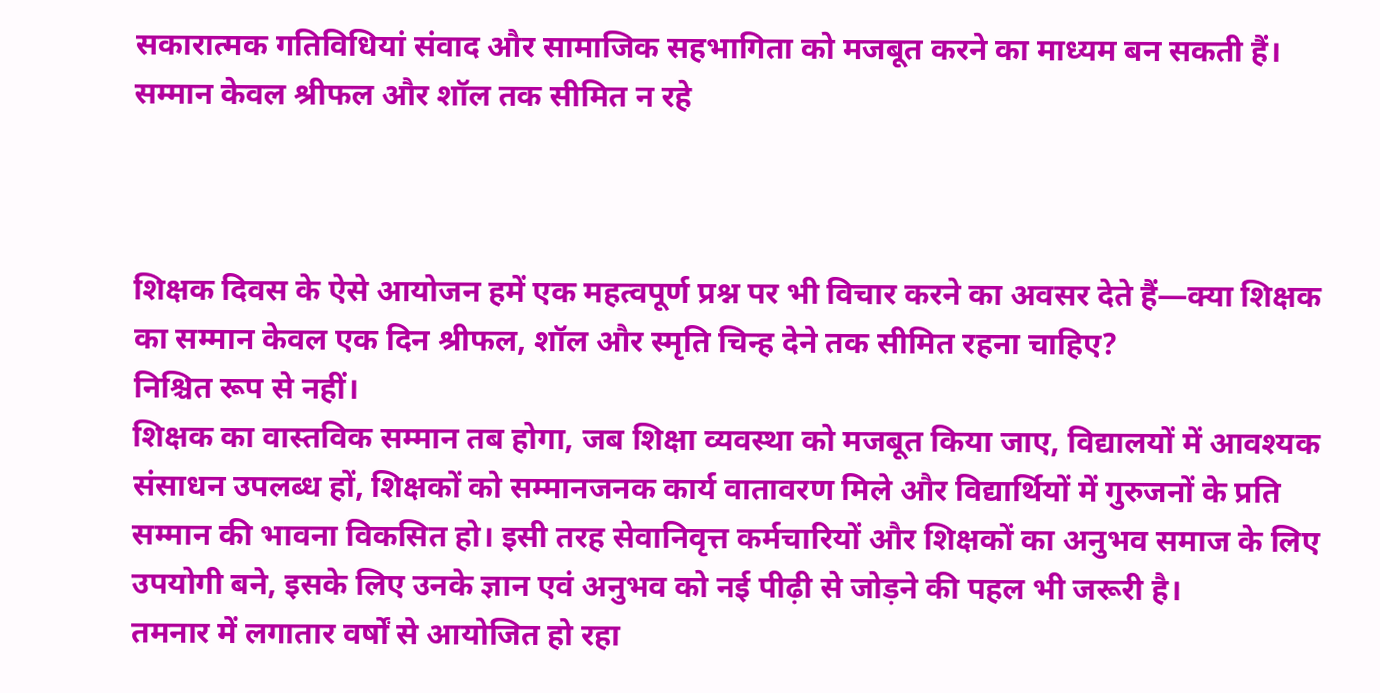सकारात्मक गतिविधियां संवाद और सामाजिक सहभागिता को मजबूत करने का माध्यम बन सकती हैं।
सम्मान केवल श्रीफल और शॉल तक सीमित न रहे



शिक्षक दिवस के ऐसे आयोजन हमें एक महत्वपूर्ण प्रश्न पर भी विचार करने का अवसर देते हैं—क्या शिक्षक का सम्मान केवल एक दिन श्रीफल, शॉल और स्मृति चिन्ह देने तक सीमित रहना चाहिए?
निश्चित रूप से नहीं।
शिक्षक का वास्तविक सम्मान तब होगा, जब शिक्षा व्यवस्था को मजबूत किया जाए, विद्यालयों में आवश्यक संसाधन उपलब्ध हों, शिक्षकों को सम्मानजनक कार्य वातावरण मिले और विद्यार्थियों में गुरुजनों के प्रति सम्मान की भावना विकसित हो। इसी तरह सेवानिवृत्त कर्मचारियों और शिक्षकों का अनुभव समाज के लिए उपयोगी बने, इसके लिए उनके ज्ञान एवं अनुभव को नई पीढ़ी से जोड़ने की पहल भी जरूरी है।
तमनार में लगातार वर्षों से आयोजित हो रहा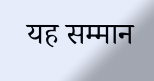यह सम्मान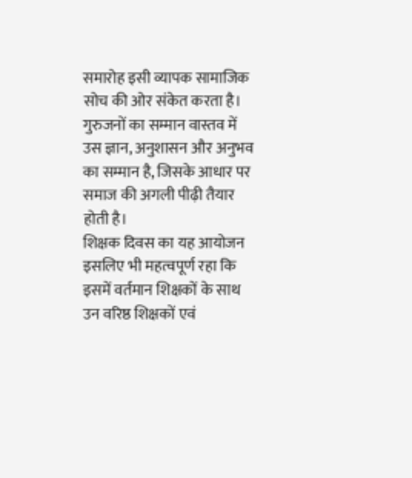समारोह इसी व्यापक सामाजिक सोच की ओर संकेत करता है। गुरुजनों का सम्मान वास्तव में उस ज्ञान, अनुशासन और अनुभव का सम्मान है, जिसके आधार पर समाज की अगली पीढ़ी तैयार होती है।
शिक्षक दिवस का यह आयोजन इसलिए भी महत्वपूर्ण रहा कि इसमें वर्तमान शिक्षकों के साथ उन वरिष्ठ शिक्षकों एवं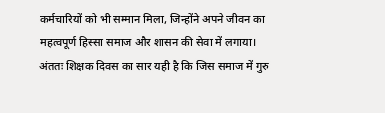कर्मचारियों को भी सम्मान मिला, जिन्होंने अपने जीवन का महत्वपूर्ण हिस्सा समाज और शासन की सेवा में लगाया।
अंततः शिक्षक दिवस का सार यही है कि जिस समाज में गुरु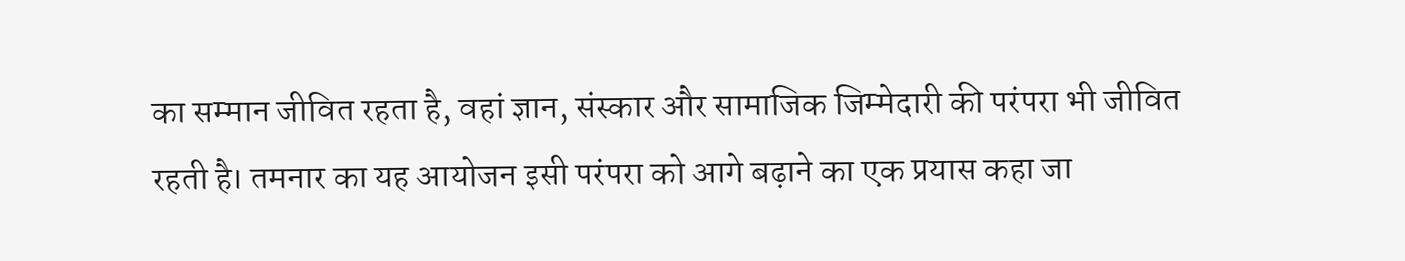का सम्मान जीवित रहता है, वहां ज्ञान, संस्कार और सामाजिक जिम्मेदारी की परंपरा भी जीवित रहती है। तमनार का यह आयोजन इसी परंपरा को आगे बढ़ाने का एक प्रयास कहा जा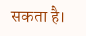सकता है।